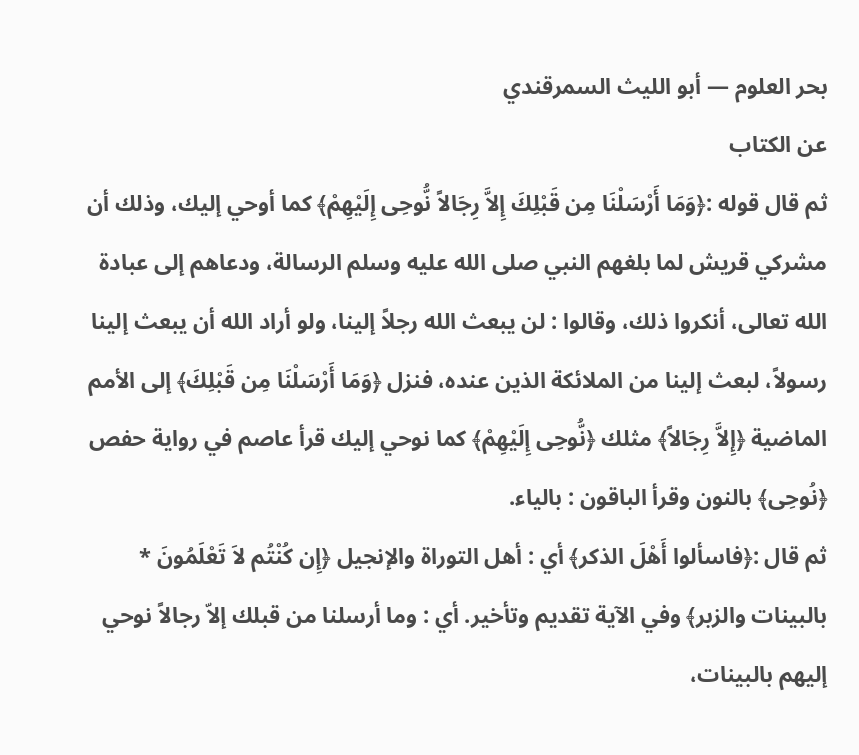بحر العلوم — أبو الليث السمرقندي
عن الكتاب
ثم قال قوله :﴿وَمَا أَرْسَلْنَا مِن قَبْلِكَ إِلاَّ رِجَالاً نُّوحِى إِلَيْهِمْ﴾ كما أوحي إليك، وذلك أن مشركي قريش لما بلغهم النبي صلى الله عليه وسلم الرسالة، ودعاهم إلى عبادة الله تعالى، أنكروا ذلك، وقالوا : لن يبعث الله رجلاً إلينا، ولو أراد الله أن يبعث إلينا رسولاً، لبعث إلينا من الملائكة الذين عنده، فنزل ﴿وَمَا أَرْسَلْنَا مِن قَبْلِكَ﴾ إلى الأمم الماضية ﴿إِلاَّ رِجَالاً﴾ مثلك ﴿نُّوحِى إِلَيْهِمْ﴾ كما نوحي إليك قرأ عاصم في رواية حفص ﴿نُوحِى﴾ بالنون وقرأ الباقون : بالياء.
ثم قال :﴿فاسألوا أَهْلَ الذكر﴾ أي : أهل التوراة والإنجيل ﴿إِن كُنْتُم لاَ تَعْلَمُونَ * بالبينات والزبر﴾ وفي الآية تقديم وتأخير. أي : وما أرسلنا من قبلك إلاّ رجالاً نوحي إليهم بالبينات،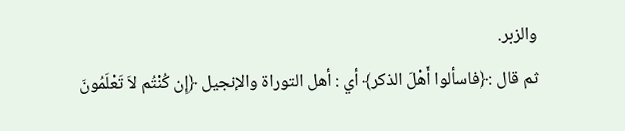والزبر.
ثم قال :﴿فاسألوا أَهْلَ الذكر﴾ أي : أهل التوراة والإنجيل ﴿إِن كُنْتُم لاَ تَعْلَمُونَ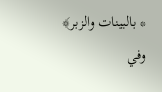* بالبينات والزبر﴾ وفي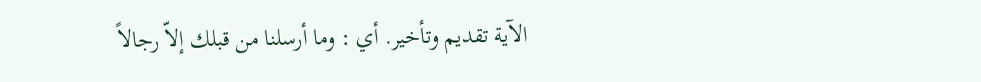الآية تقديم وتأخير. أي : وما أرسلنا من قبلك إلاّ رجالاً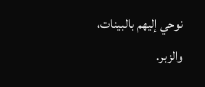نوحي إليهم بالبينات، والزبر.